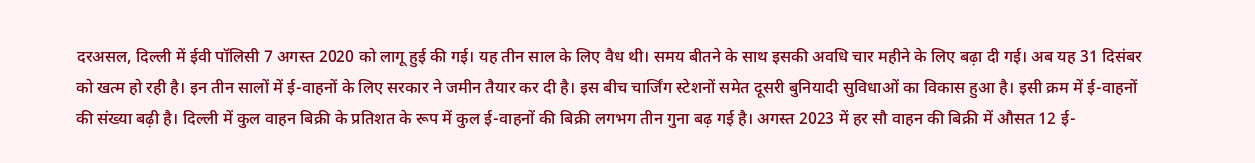दरअसल, दिल्ली में ईवी पॉलिसी 7 अगस्त 2020 को लागू हुई की गई। यह तीन साल के लिए वैध थी। समय बीतने के साथ इसकी अवधि चार महीने के लिए बढ़ा दी गई। अब यह 31 दिसंबर को खत्म हो रही है। इन तीन सालों में ई-वाहनों के लिए सरकार ने जमीन तैयार कर दी है। इस बीच चार्जिंग स्टेशनों समेत दूसरी बुनियादी सुविधाओं का विकास हुआ है। इसी क्रम में ई-वाहनों की संख्या बढ़ी है। दिल्ली में कुल वाहन बिक्री के प्रतिशत के रूप में कुल ई-वाहनों की बिक्री लगभग तीन गुना बढ़ गई है। अगस्त 2023 में हर सौ वाहन की बिक्री में औसत 12 ई-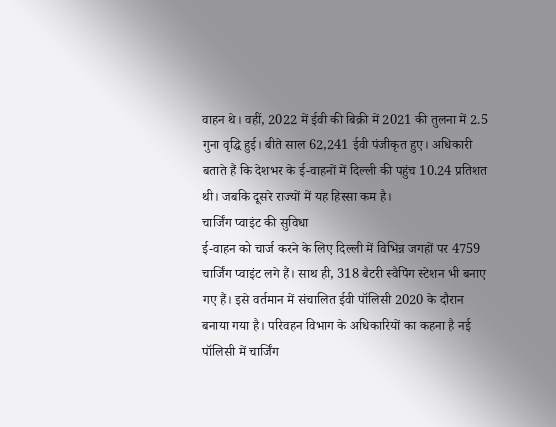वाहन थे। वहीं, 2022 में ईवी की बिक्री में 2021 की तुलना में 2.5 गुना वृद्धि हुई। बीते साल 62,241 ईवी पंजीकृत हुए। अधिकारी बताते हैं कि देशभर के ई-वाहनों में दिल्ली की पहुंच 10.24 प्रतिशत थी। जबकि दूसरे राज्यों में यह हिस्सा कम है।
चार्जिंग प्वाइंट की सुविधा
ई-वाहन को चार्ज करने के लिए दिल्ली में विभिन्न जगहों पर 4759 चार्जिंग प्वाइंट लगे हैं। साथ ही, 318 बैटरी स्वैपिंग स्टेशन भी बनाए गए हैं। इसे वर्तमान में संचालित ईवी पॉलिसी 2020 के दौरान बनाया गया है। परिवहन विभाग के अधिकारियों का कहना है नई पॉलिसी में चार्जिंग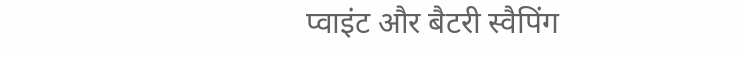प्वाइंट और बैटरी स्वैपिंग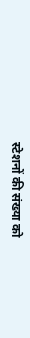स्टेशनों की संख्या को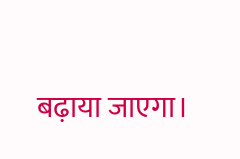बढ़ाया जाएगा।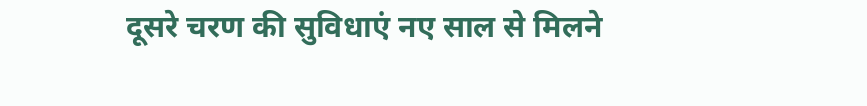दूसरे चरण की सुविधाएं नए साल से मिलने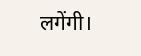लगेंगी।